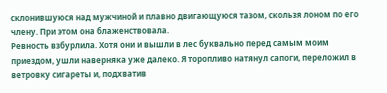склонившуюся над мужчиной и плавно двигающуюся тазом, скользя лоном по его члену. При этом она блаженствовала.
Ревность взбурлила. Хотя они и вышли в лес буквально перед самым моим приездом, ушли наверняка уже далеко. Я торопливо натянул сапоги, переложил в ветровку сигареты и, подхватив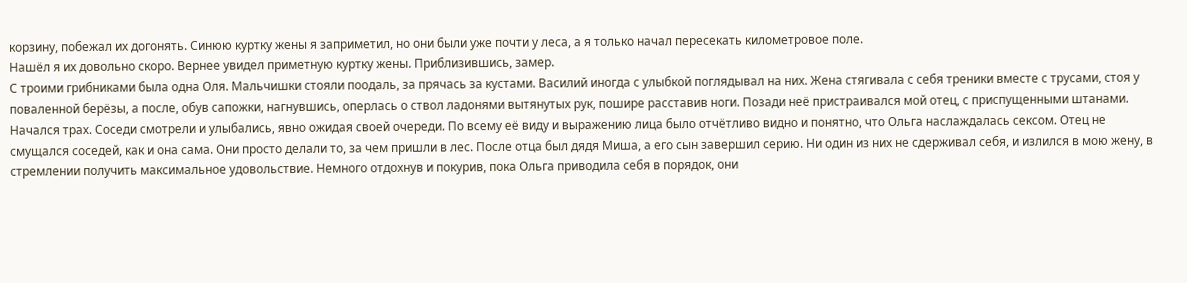корзину, побежал их догонять. Синюю куртку жены я заприметил, но они были уже почти у леса, а я только начал пересекать километровое поле.
Нашёл я их довольно скоро. Вернее увидел приметную куртку жены. Приблизившись, замер.
С троими грибниками была одна Оля. Мальчишки стояли поодаль, за прячась за кустами. Василий иногда с улыбкой поглядывал на них. Жена стягивала с себя треники вместе с трусами, стоя у поваленной берёзы, а после, обув сапожки, нагнувшись, оперлась о ствол ладонями вытянутых рук, пошире расставив ноги. Позади неё пристраивался мой отец, с приспущенными штанами. Начался трах. Соседи смотрели и улыбались, явно ожидая своей очереди. По всему её виду и выражению лица было отчётливо видно и понятно, что Ольга наслаждалась сексом. Отец не смущался соседей, как и она сама. Они просто делали то, за чем пришли в лес. После отца был дядя Миша, а его сын завершил серию. Ни один из них не сдерживал себя, и излился в мою жену, в стремлении получить максимальное удовольствие. Немного отдохнув и покурив, пока Ольга приводила себя в порядок, они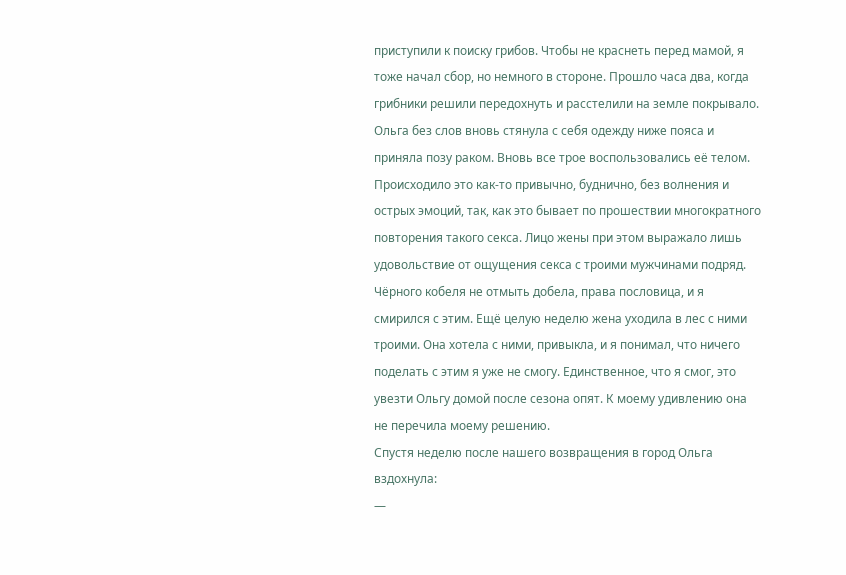приступили к поиску грибов. Чтобы не краснеть перед мамой, я тоже начал сбор, но немного в стороне. Прошло часа два, когда грибники решили передохнуть и расстелили на земле покрывало. Ольга без слов вновь стянула с себя одежду ниже пояса и приняла позу раком. Вновь все трое воспользовались её телом. Происходило это как-то привычно, буднично, без волнения и острых эмоций, так, как это бывает по прошествии многократного повторения такого секса. Лицо жены при этом выражало лишь удовольствие от ощущения секса с троими мужчинами подряд.
Чёрного кобеля не отмыть добела, права пословица, и я смирился с этим. Ещё целую неделю жена уходила в лес с ними троими. Она хотела с ними, привыкла, и я понимал, что ничего поделать с этим я уже не смогу. Единственное, что я смог, это увезти Ольгу домой после сезона опят. К моему удивлению она не перечила моему решению.
Спустя неделю после нашего возвращения в город Ольга вздохнула:
—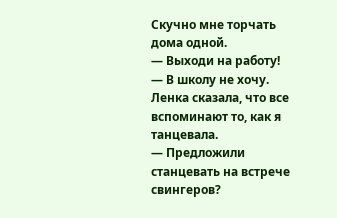Скучно мне торчать дома одной.
— Выходи на работу!
— В школу не хочу. Ленка сказала, что все вспоминают то, как я танцевала.
— Предложили станцевать на встрече свингеров?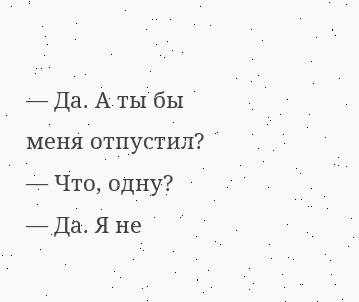— Да. А ты бы меня отпустил?
— Что, одну?
— Да. Я не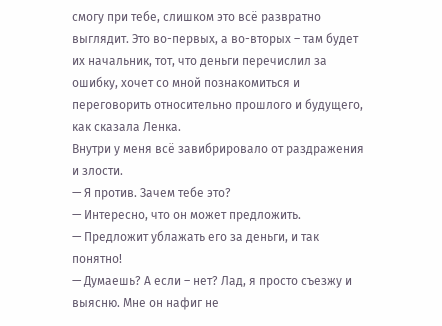смогу при тебе, слишком это всё развратно выглядит. Это во-первых, а во-вторых – там будет их начальник, тот, что деньги перечислил за ошибку, хочет со мной познакомиться и переговорить относительно прошлого и будущего, как сказала Ленка.
Внутри у меня всё завибрировало от раздражения и злости.
— Я против. Зачем тебе это?
— Интересно, что он может предложить.
— Предложит ублажать его за деньги, и так понятно!
— Думаешь? А если – нет? Лад, я просто съезжу и выясню. Мне он нафиг не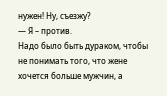нужен! Ну, съезжу?
— Я – против.
Надо было быть дураком, чтобы не понимать того, что жене хочется больше мужчин, а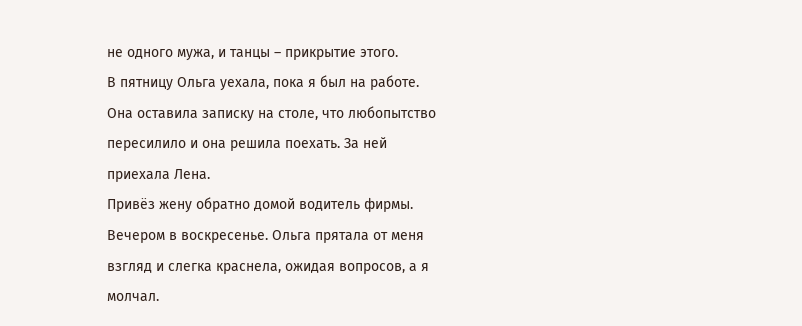не одного мужа, и танцы – прикрытие этого.
В пятницу Ольга уехала, пока я был на работе. Она оставила записку на столе, что любопытство пересилило и она решила поехать. За ней приехала Лена.
Привёз жену обратно домой водитель фирмы. Вечером в воскресенье. Ольга прятала от меня взгляд и слегка краснела, ожидая вопросов, а я молчал.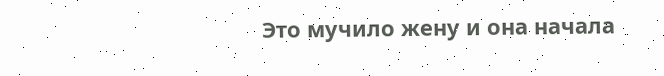Это мучило жену и она начала